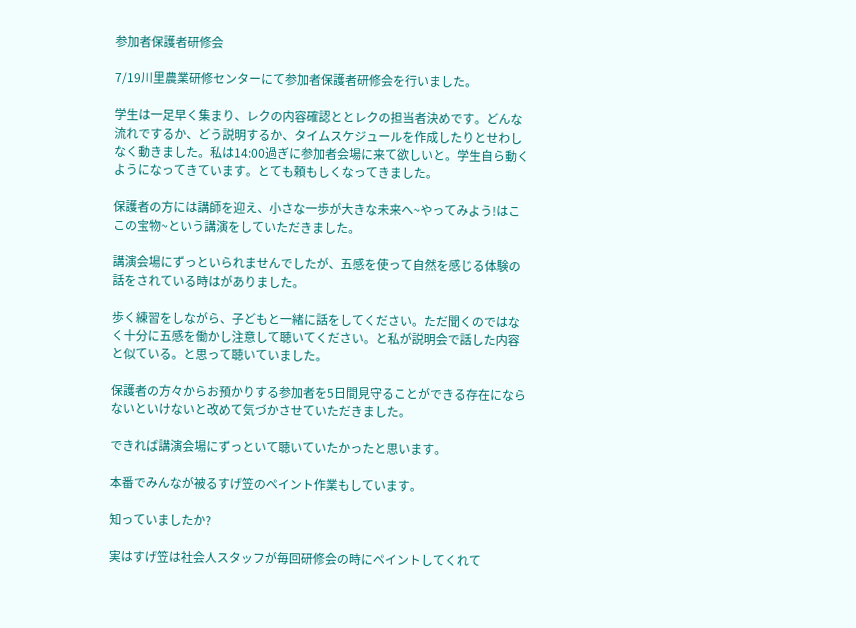参加者保護者研修会

7/19川里農業研修センターにて参加者保護者研修会を行いました。

学生は一足早く集まり、レクの内容確認ととレクの担当者決めです。どんな流れでするか、どう説明するか、タイムスケジュールを作成したりとせわしなく動きました。私は14:00過ぎに参加者会場に来て欲しいと。学生自ら動くようになってきています。とても頼もしくなってきました。

保護者の方には講師を迎え、小さな一歩が大きな未来へ~やってみよう!はここの宝物~という講演をしていただきました。

講演会場にずっといられませんでしたが、五感を使って自然を感じる体験の話をされている時はがありました。

歩く練習をしながら、子どもと一緒に話をしてください。ただ聞くのではなく十分に五感を働かし注意して聴いてください。と私が説明会で話した内容と似ている。と思って聴いていました。

保護者の方々からお預かりする参加者を5日間見守ることができる存在にならないといけないと改めて気づかさせていただきました。

できれば講演会場にずっといて聴いていたかったと思います。

本番でみんなが被るすげ笠のペイント作業もしています。

知っていましたか?

実はすげ笠は社会人スタッフが毎回研修会の時にペイントしてくれて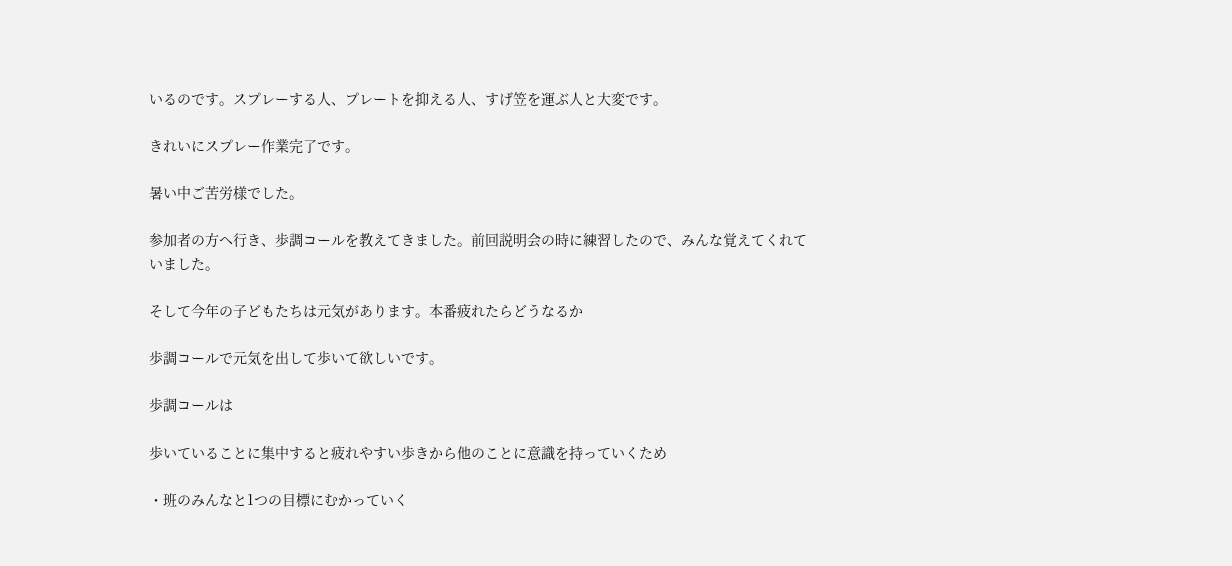いるのです。スプレーする人、プレートを抑える人、すげ笠を運ぶ人と大変です。

きれいにスプレー作業完了です。

暑い中ご苦労様でした。

参加者の方へ行き、歩調コールを教えてきました。前回説明会の時に練習したので、みんな覚えてくれていました。

そして今年の子どもたちは元気があります。本番疲れたらどうなるか

歩調コールで元気を出して歩いて欲しいです。

歩調コールは

歩いていることに集中すると疲れやすい歩きから他のことに意識を持っていくため

・班のみんなと1つの目標にむかっていく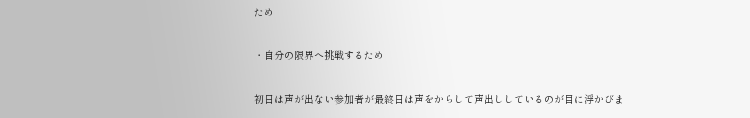ため

・自分の限界へ挑戦するため

初日は声が出ない参加者が最終日は声をからして声出ししているのが目に浮かびま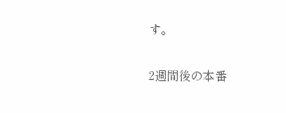す。

2週間後の本番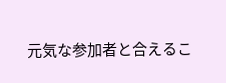元気な参加者と合えるこ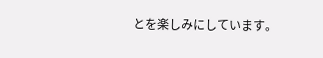とを楽しみにしています。